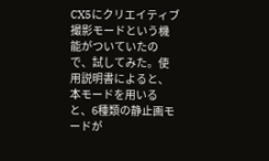CX5にクリエイティブ撮影モードという機能がついていたので、試してみた。使用説明書によると、本モードを用いると、6種類の静止画モードが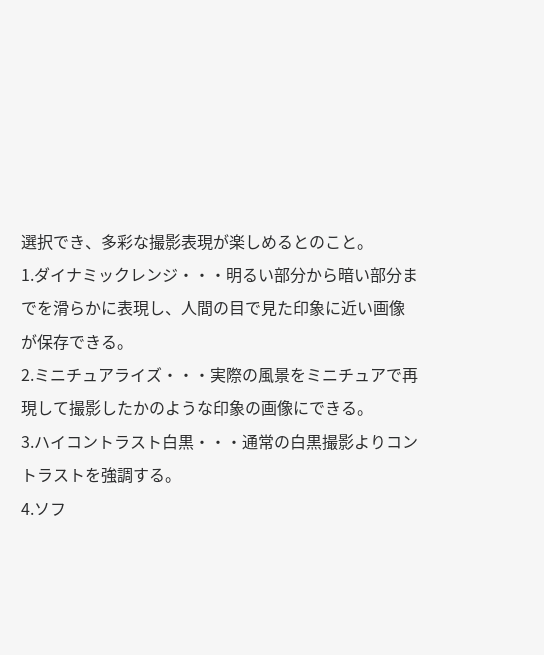選択でき、多彩な撮影表現が楽しめるとのこと。
1.ダイナミックレンジ・・・明るい部分から暗い部分までを滑らかに表現し、人間の目で見た印象に近い画像が保存できる。
2.ミニチュアライズ・・・実際の風景をミニチュアで再現して撮影したかのような印象の画像にできる。
3.ハイコントラスト白黒・・・通常の白黒撮影よりコントラストを強調する。
4.ソフ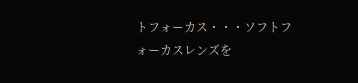トフォーカス・・・ソフトフォーカスレンズを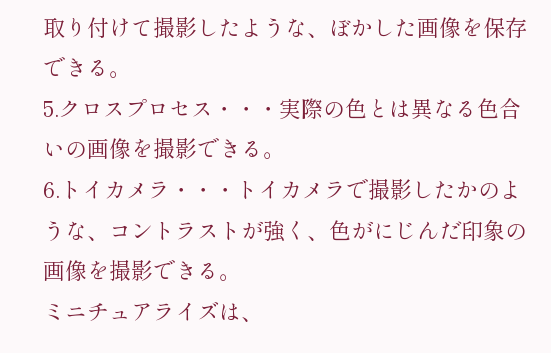取り付けて撮影したような、ぼかした画像を保存できる。
5.クロスプロセス・・・実際の色とは異なる色合いの画像を撮影できる。
6.トイカメラ・・・トイカメラで撮影したかのような、コントラストが強く、色がにじんだ印象の画像を撮影できる。
ミニチュアライズは、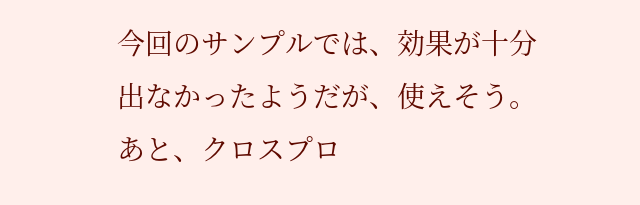今回のサンプルでは、効果が十分出なかったようだが、使えそう。あと、クロスプロ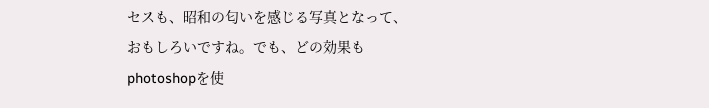セスも、昭和の匂いを感じる写真となって、おもしろいですね。でも、どの効果もphotoshopを使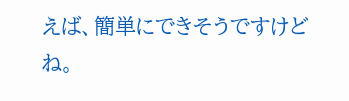えば、簡単にできそうですけどね。